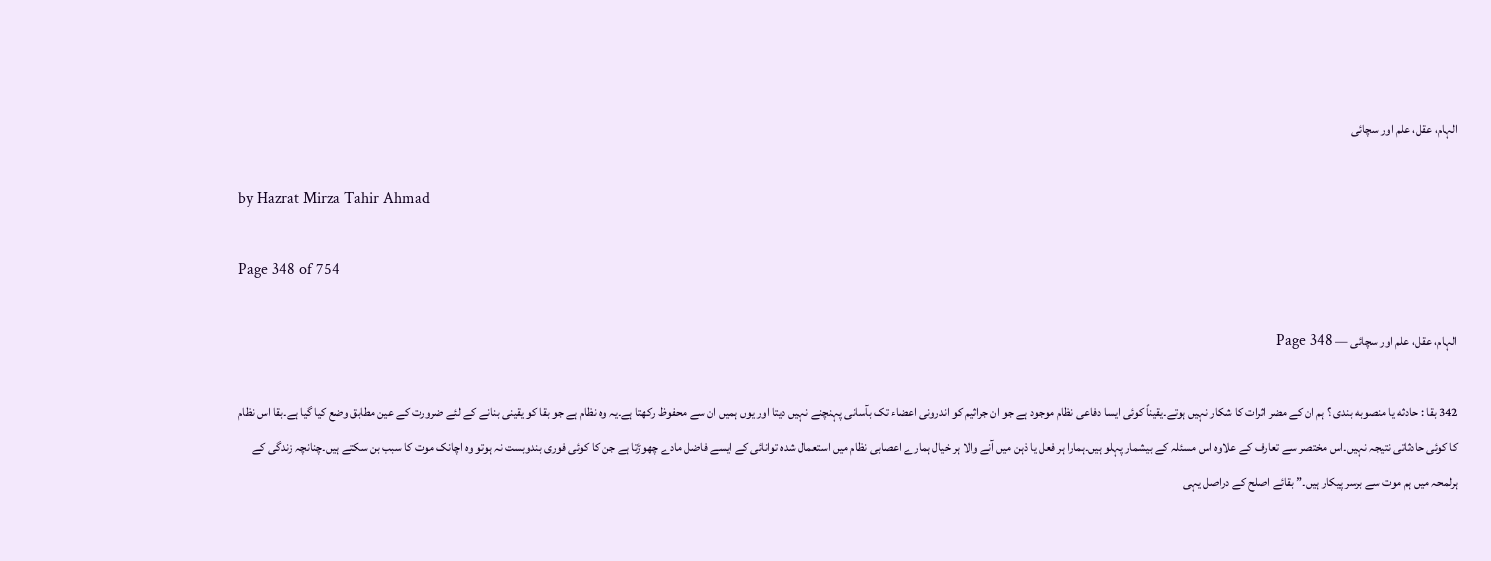الہام، عقل، علم اور سچائی

by Hazrat Mirza Tahir Ahmad

Page 348 of 754

الہام، عقل، علم اور سچائی — Page 348

342 بقا : حادثه یا منصوبه بندی ؟ ہم ان کے مضر اثرات کا شکار نہیں ہوتے۔یقیناً کوئی ایسا دفاعی نظام موجود ہے جو ان جراثیم کو اندرونی اعضاء تک بآسانی پہنچنے نہیں دیتا اور یوں ہمیں ان سے محفوظ رکھتا ہے۔یہ وہ نظام ہے جو بقا کو یقینی بنانے کے لئے ضرورت کے عین مطابق وضع کیا گیا ہے۔بقا اس نظام کا کوئی حادثاتی نتیجہ نہیں۔اس مختصر سے تعارف کے علاوہ اس مسئلہ کے بیشمار پہلو ہیں۔ہمارا ہر فعل یا ذہن میں آنے والا ہر خیال ہمارے اعصابی نظام میں استعمال شدہ توانائی کے ایسے فاضل مادے چھوڑتا ہے جن کا کوئی فوری بندوبست نہ ہوتو وہ اچانک موت کا سبب بن سکتے ہیں۔چنانچہ زندگی کے ہرلمحہ میں ہم موت سے برسر پیکار ہیں۔” بقائے اصلح کے دراصل یہی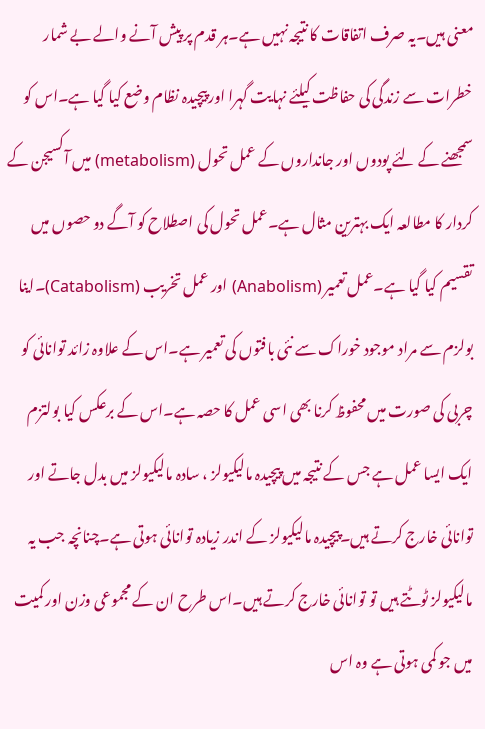معنی ہیں۔یہ صرف اتفاقات کا نتیجہ نہیں ہے۔ہر قدم پر پیش آنے والے بے شمار خطرات سے زندگی کی حفاظت کیلئے نہایت گہرا اور پیچیدہ نظام وضع کیا گیا ہے۔اس کو سمجھنے کے لئے پودوں اور جانداروں کے عمل تحول (metabolism) میں آکسیجن کے کردار کا مطالعہ ایک بہترین مثال ہے۔عمل تحول کی اصطلاح کو آگے دو حصوں میں تقسیم کیا گیا ہے۔عمل تعمیر (Anabolism) اور عمل تخریب (Catabolism)۔اینا بولزم سے مراد موجود خوراک سے نئی بافتوں کی تعمیر ہے۔اس کے علاوہ زائد توانائی کو چربی کی صورت میں محفوظ کرنا بھی اسی عمل کا حصہ ہے۔اس کے برعکس کیا بولتزم ایک ایسا عمل ہے جس کے نتیجہ میں پیچیدہ مالیکیولز ، سادہ مالیکیولز میں بدل جاتے اور توانائی خارج کرتے ہیں۔پیچیدہ مالیکیولز کے اندر زیادہ توانائی ہوتی ہے۔چنانچہ جب یہ مالیکیولز ٹوٹتے ہیں تو توانائی خارج کرتے ہیں۔اس طرح ان کے مجموعی وزن اور کمیت میں جو کمی ہوتی ہے وہ اس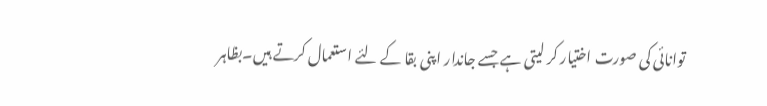توانائی کی صورت اختیار کر لیتی ہے جسے جاندار اپنی بقا کے لئے استعمال کرتے ہیں۔بظاہر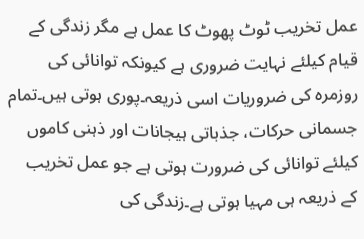عمل تخریب ٹوٹ پھوٹ کا عمل ہے مگر زندگی کے قیام کیلئے نہایت ضروری ہے کیونکہ توانائی کی روزمرہ کی ضروریات اسی ذریعہ۔پوری ہوتی ہیں۔تمام جسمانی حرکات، جذباتی ہیجانات اور ذہنی کاموں کیلئے توانائی کی ضرورت ہوتی ہے جو عمل تخریب کے ذریعہ ہی مہیا ہوتی ہے۔زندگی کی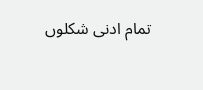تمام ادنی شکلوں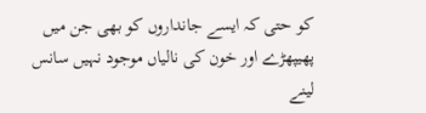کو حتی کہ ایسے جانداروں کو بھی جن میں پھیپھڑے اور خون کی نالیاں موجود نہیں سانس لینے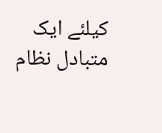کیلئے ایک متبادل نظام